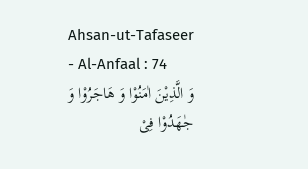Ahsan-ut-Tafaseer - Al-Anfaal : 74
وَ الَّذِیْنَ اٰمَنُوْا وَ هَاجَرُوْا وَ جٰهَدُوْا فِیْ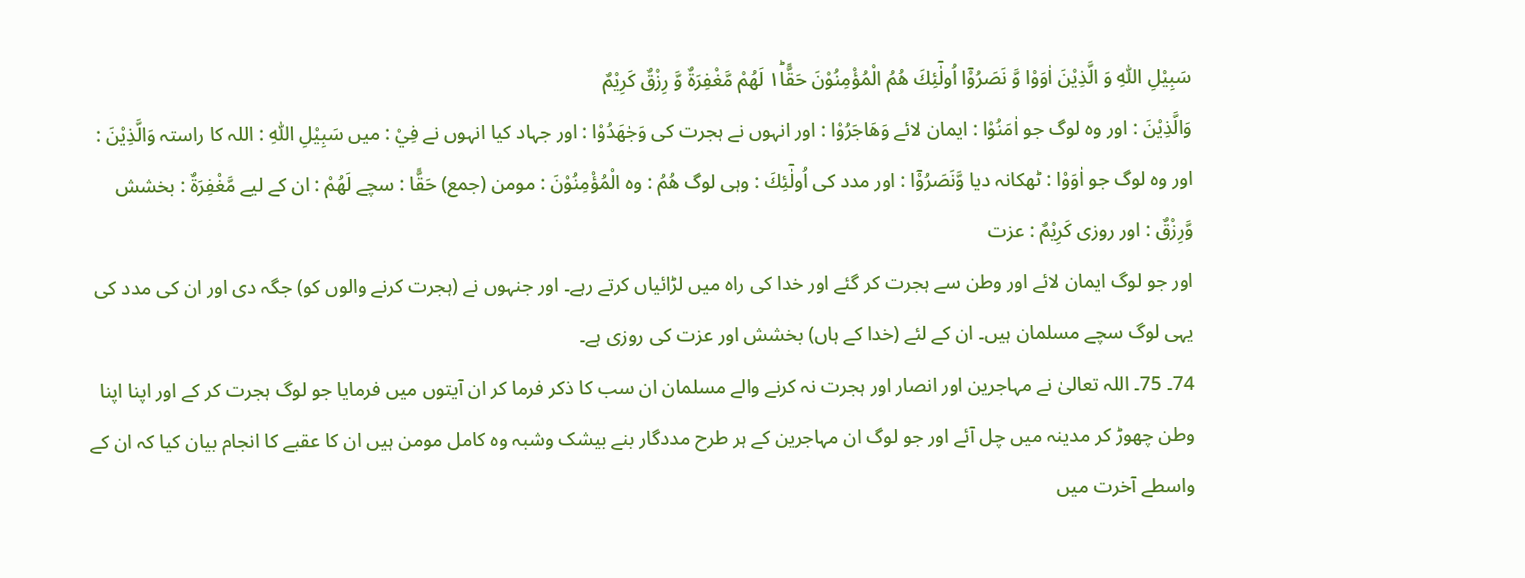سَبِیْلِ اللّٰهِ وَ الَّذِیْنَ اٰوَوْا وَّ نَصَرُوْۤا اُولٰٓئِكَ هُمُ الْمُؤْمِنُوْنَ حَقًّا١ؕ لَهُمْ مَّغْفِرَةٌ وَّ رِزْقٌ كَرِیْمٌ
وَالَّذِيْنَ : اور وہ لوگ جو اٰمَنُوْا : ایمان لائے وَهَاجَرُوْا : اور انہوں نے ہجرت کی وَجٰهَدُوْا : اور جہاد کیا انہوں نے فِيْ : میں سَبِيْلِ اللّٰهِ : اللہ کا راستہ وَالَّذِيْنَ : اور وہ لوگ جو اٰوَوْا : ٹھکانہ دیا وَّنَصَرُوْٓا : اور مدد کی اُولٰٓئِكَ : وہی لوگ هُمُ : وہ الْمُؤْمِنُوْنَ : مومن (جمع) حَقًّا : سچے لَهُمْ : ان کے لیے مَّغْفِرَةٌ : بخشش وَّرِزْقٌ : اور روزی كَرِيْمٌ : عزت
اور جو لوگ ایمان لائے اور وطن سے ہجرت کر گئے اور خدا کی راہ میں لڑائیاں کرتے رہے۔ اور جنہوں نے (ہجرت کرنے والوں کو) جگہ دی اور ان کی مدد کی یہی لوگ سچے مسلمان ہیں۔ ان کے لئے (خدا کے ہاں) بخشش اور عزت کی روزی ہے۔
74۔ 75۔ اللہ تعالیٰ نے مہاجرین اور انصار اور ہجرت نہ کرنے والے مسلمان ان سب کا ذکر فرما کر ان آیتوں میں فرمایا جو لوگ ہجرت کر کے اور اپنا اپنا وطن چھوڑ کر مدینہ میں چل آئے اور جو لوگ ان مہاجرین کے ہر طرح مددگار بنے بیشک وشبہ وہ کامل مومن ہیں ان کا عقبے کا انجام بیان کیا کہ ان کے واسطے آخرت میں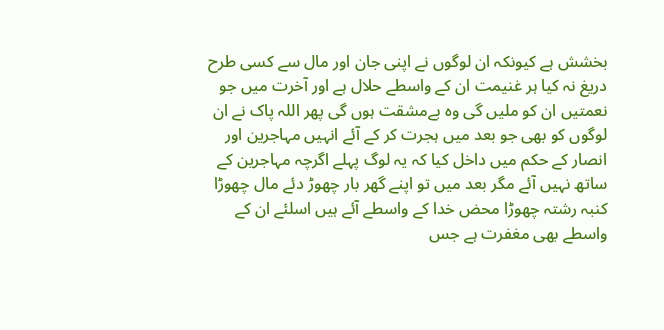بخشش ہے کیونکہ ان لوگوں نے اپنی جان اور مال سے کسی طرح دریغ نہ کیا ہر غنیمت ان کے واسطے حلال ہے اور آخرت میں جو نعمتیں ان کو ملیں گی وہ بےمشقت ہوں گی پھر اللہ پاک نے ان لوگوں کو بھی جو بعد میں ہجرت کر کے آئے انہیں مہاجرین اور انصار کے حکم میں داخل کیا کہ یہ لوگ پہلے اگرچہ مہاجرین کے ساتھ نہیں آئے مگر بعد میں تو اپنے گھر بار چھوڑ دئے مال چھوڑا کنبہ رشتہ چھوڑا محض خدا کے واسطے آئے ہیں اسلئے ان کے واسطے بھی مغفرت ہے جس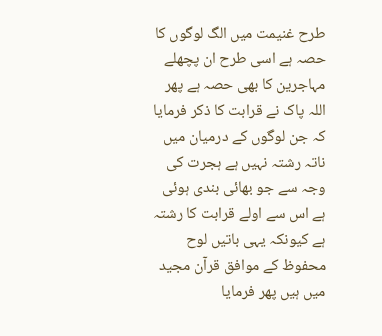طرح غنیمت میں الگ لوگوں کا حصہ ہے اسی طرح ان پچھلے مہاجرین کا بھی حصہ ہے پھر اللہ پاک نے قرابت کا ذکر فرمایا کہ جن لوگوں کے درمیان میں ناتہ رشتہ نہیں ہے ہجرت کی وجہ سے جو بھائی بندی ہوئی ہے اس سے اولے قرابت کا رشتہ ہے کیونکہ یہی باتیں لوح محفوظ کے موافق قرآن مجید میں ہیں پھر فرمایا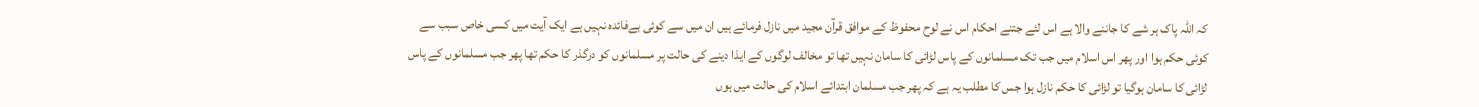کہ اللہ پاک ہر شے کا جاننے والا ہے اس لئے جتنے احکام اس نے لوح محفوظ کے موافق قرآن مجید میں نازل فرمائے ہیں ان میں سے کوئی بےفائدہ نہیں ہے ایک آیت میں کسی خاص سبب سے کوئی حکم ہوا اور پھر اس اسلام میں جب تک مسلمانوں کے پاس لڑائی کا سامان نہیں تھا تو مخالف لوگوں کے ایذا دینے کی حالت پر مسلمانوں کو درگذر کا حکم تھا پھر جب مسلمانوں کے پاس لڑائی کا سامان ہوگیا تو لڑائی کا حکم نازل ہوا جس کا مطلب یہ ہے کہ پھر جب مسلمان ابتدائے اسلام کی حالت میں ہوں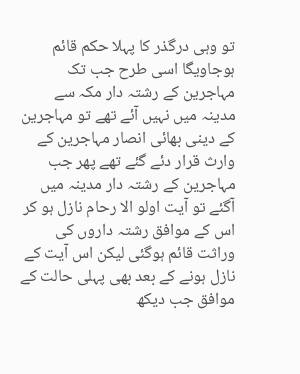تو وہی درگذر کا پہلا حکم قائم ہوجاویگا اسی طرح جب تک مہاجرین کے رشتہ دار مکہ سے مدینہ میں نہیں آئے تھے تو مہاجرین کے دینی بھائی انصار مہاجرین کے وارث قرار دئے گئے تھے پھر جب مہاجرین کے رشتہ دار مدینہ میں آگئے تو آیت اولو الا رحام نازل ہو کر اس کے موافق رشتہ داروں کی وراثت قائم ہوگئی لیکن اس آیت کے نازل ہونے کے بعد بھی پہلی حالت کے موافق جب دیکھ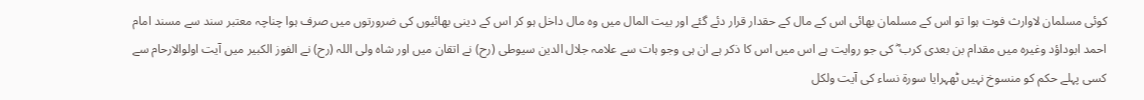کوئی مسلمان لاوارث فوت ہوا تو اس کے مسلمان بھائی اس کے مال کے حقدار قرار دئے گئے اور بیت المال میں وہ مال داخل ہو کر اس کے دینی بھائیوں کی ضرورتوں میں صرف ہوا چناچہ معتبر سند سے مسند امام احمد ابوداؤد وغیرہ میں مقدام بن بعدی کرب ؓ کی جو روایت ہے اس میں اس کا ذکر ہے ان ہی وجو ہات سے علامہ جلال الدین سیوطی (رح) نے اتقان میں اور شاہ ولی اللہ (رح) نے الفوز الکبیر میں آیت اولوالارحام سے کسی پہلے حکم کو منسوخ نہیں ٹھہرایا سورة نساء کی آیت ولکل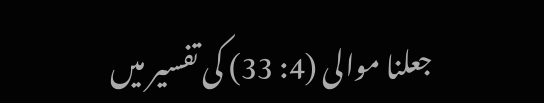جعلنا موالی (4: 33) کی تفسیر میں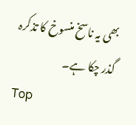بھی یہ ناسخ منسوخ کا تذکرہ گذر چکا ہے۔
Top